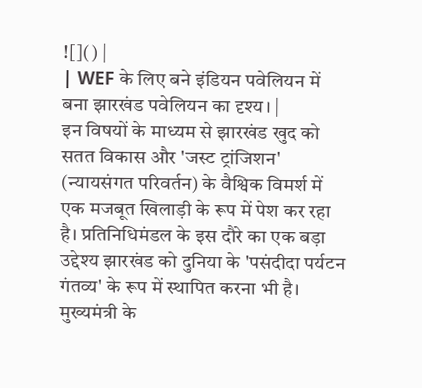![]() |
| WEF के लिए बने इंडियन पवेलियन में बना झारखंड पवेलियन का दृश्य। |
इन विषयों के माध्यम से झारखंड खुद को सतत विकास और 'जस्ट ट्रांजिशन' (न्यायसंगत परिवर्तन) के वैश्विक विमर्श में एक मजबूत खिलाड़ी के रूप में पेश कर रहा है। प्रतिनिधिमंडल के इस दौरे का एक बड़ा उद्देश्य झारखंड को दुनिया के 'पसंदीदा पर्यटन गंतव्य' के रूप में स्थापित करना भी है। मुख्यमंत्री के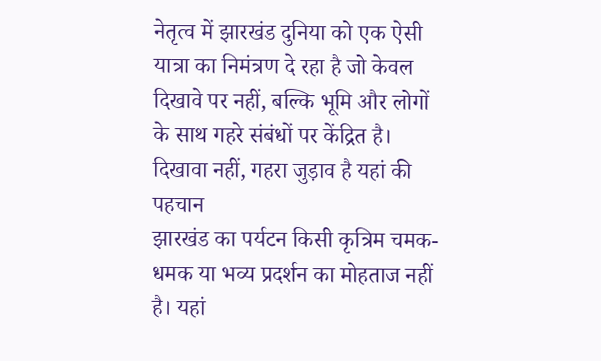नेतृत्व में झारखंड दुनिया को एक ऐसी यात्रा का निमंत्रण दे रहा है जो केवल दिखावे पर नहीं, बल्कि भूमि और लोगों के साथ गहरे संबंधों पर केंद्रित है।
दिखावा नहीं, गहरा जुड़ाव है यहां की पहचान
झारखंड का पर्यटन किसी कृत्रिम चमक-धमक या भव्य प्रदर्शन का मोहताज नहीं है। यहां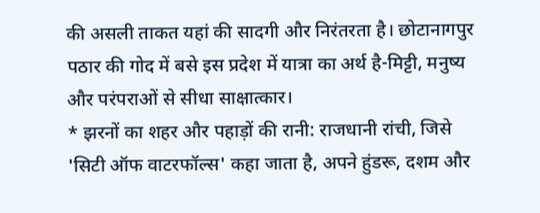की असली ताकत यहां की सादगी और निरंतरता है। छोटानागपुर पठार की गोद में बसे इस प्रदेश में यात्रा का अर्थ है-मिट्टी, मनुष्य और परंपराओं से सीधा साक्षात्कार।
* झरनों का शहर और पहाड़ों की रानी: राजधानी रांची, जिसे 'सिटी ऑफ वाटरफॉल्स' कहा जाता है, अपने हुंडरू, दशम और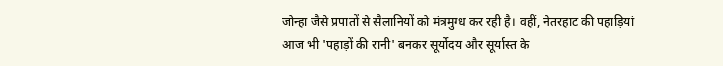जोन्हा जैसे प्रपातों से सैलानियों को मंत्रमुग्ध कर रही है। वहीं, नेतरहाट की पहाड़ियां आज भी 'पहाड़ों की रानी' बनकर सूर्योदय और सूर्यास्त के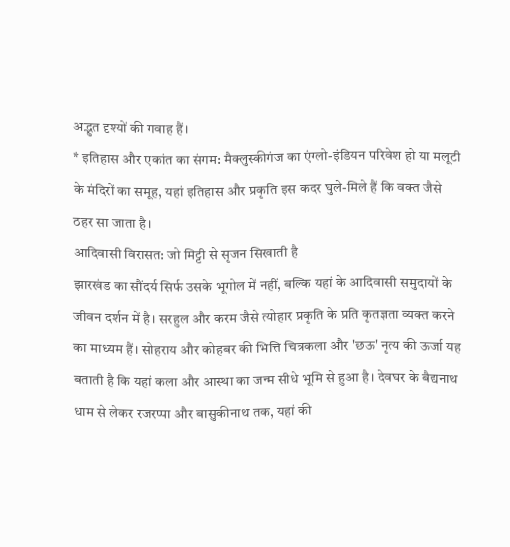अद्भुत दृश्यों की गवाह हैं।
* इतिहास और एकांत का संगम: मैक्लुस्कीगंज का एंग्लो-इंडियन परिवेश हो या मलूटी के मंदिरों का समूह, यहां इतिहास और प्रकृति इस कदर घुले-मिले हैं कि वक्त जैसे ठहर सा जाता है।
आदिवासी विरासत: जो मिट्टी से सृजन सिखाती है
झारखंड का सौंदर्य सिर्फ उसके भूगोल में नहीं, बल्कि यहां के आदिवासी समुदायों के जीवन दर्शन में है। सरहुल और करम जैसे त्योहार प्रकृति के प्रति कृतज्ञता व्यक्त करने का माध्यम हैं। सोहराय और कोहबर की भित्ति चित्रकला और 'छऊ' नृत्य की ऊर्जा यह बताती है कि यहां कला और आस्था का जन्म सीधे भूमि से हुआ है। देवघर के बैद्यनाथ धाम से लेकर रजरप्पा और बासुकीनाथ तक, यहां की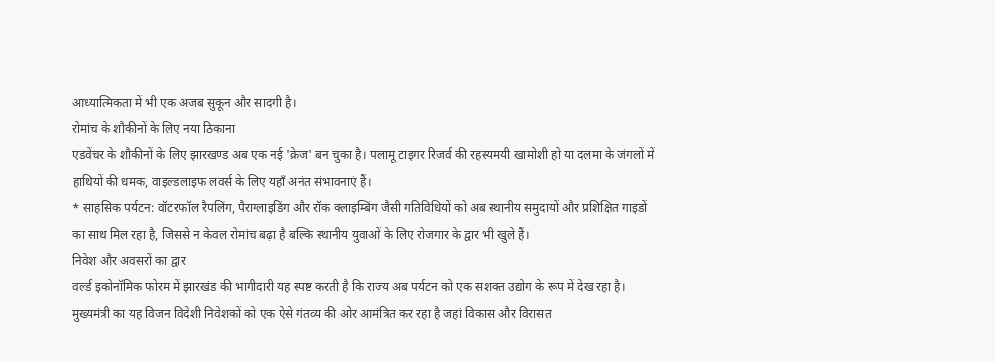आध्यात्मिकता में भी एक अजब सुकून और सादगी है।
रोमांच के शौकीनों के लिए नया ठिकाना
एडवेंचर के शौकीनों के लिए झारखण्ड अब एक नई 'क्रेज' बन चुका है। पलामू टाइगर रिजर्व की रहस्यमयी खामोशी हो या दलमा के जंगलों में हाथियों की धमक, वाइल्डलाइफ लवर्स के लिए यहाँ अनंत संभावनाएं हैं।
* साहसिक पर्यटन: वॉटरफॉल रैपलिंग, पैराग्लाइडिंग और रॉक क्लाइम्बिंग जैसी गतिविधियों को अब स्थानीय समुदायों और प्रशिक्षित गाइडों का साथ मिल रहा है, जिससे न केवल रोमांच बढ़ा है बल्कि स्थानीय युवाओं के लिए रोजगार के द्वार भी खुले हैं।
निवेश और अवसरों का द्वार
वर्ल्ड इकोनॉमिक फोरम में झारखंड की भागीदारी यह स्पष्ट करती है कि राज्य अब पर्यटन को एक सशक्त उद्योग के रूप में देख रहा है। मुख्यमंत्री का यह विजन विदेशी निवेशकों को एक ऐसे गंतव्य की ओर आमंत्रित कर रहा है जहां विकास और विरासत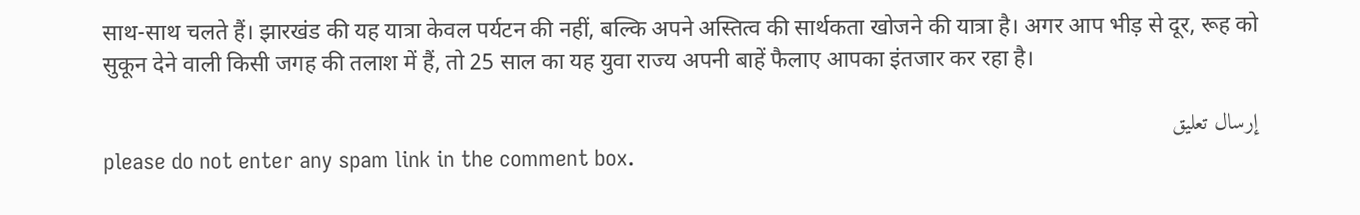साथ-साथ चलते हैं। झारखंड की यह यात्रा केवल पर्यटन की नहीं, बल्कि अपने अस्तित्व की सार्थकता खोजने की यात्रा है। अगर आप भीड़ से दूर, रूह को सुकून देने वाली किसी जगह की तलाश में हैं, तो 25 साल का यह युवा राज्य अपनी बाहें फैलाए आपका इंतजार कर रहा है।

إرسال تعليق
please do not enter any spam link in the comment box.